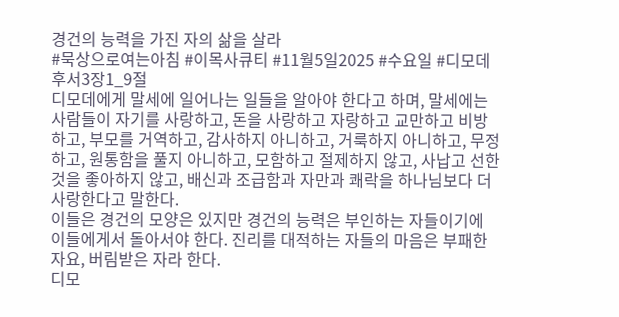경건의 능력을 가진 자의 삶을 살라
#묵상으로여는아침 #이목사큐티 #11월5일2025 #수요일 #디모데후서3장1_9절
디모데에게 말세에 일어나는 일들을 알아야 한다고 하며, 말세에는 사람들이 자기를 사랑하고, 돈을 사랑하고 자랑하고 교만하고 비방하고, 부모를 거역하고, 감사하지 아니하고, 거룩하지 아니하고, 무정하고, 원통함을 풀지 아니하고, 모함하고 절제하지 않고, 사납고 선한것을 좋아하지 않고, 배신과 조급함과 자만과 쾌락을 하나님보다 더 사랑한다고 말한다.
이들은 경건의 모양은 있지만 경건의 능력은 부인하는 자들이기에 이들에게서 돌아서야 한다. 진리를 대적하는 자들의 마음은 부패한 자요, 버림받은 자라 한다.
디모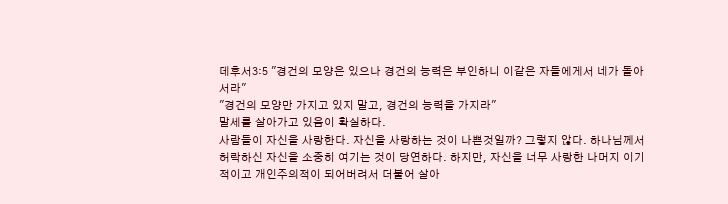데후서3:5 "경건의 모양은 있으나 경건의 능력은 부인하니 이같은 자들에게서 네가 돌아서라"
"경건의 모양만 가지고 있지 말고, 경건의 능력을 가지라"
말세를 살아가고 있음이 확실하다.
사람들이 자신을 사랑한다. 자신을 사랑하는 것이 나쁜것일까? 그렇지 않다. 하나님께서 허락하신 자신을 소중히 여기는 것이 당연하다. 하지만, 자신을 너무 사랑한 나머지 이기적이고 개인주의적이 되어버려서 더불어 살아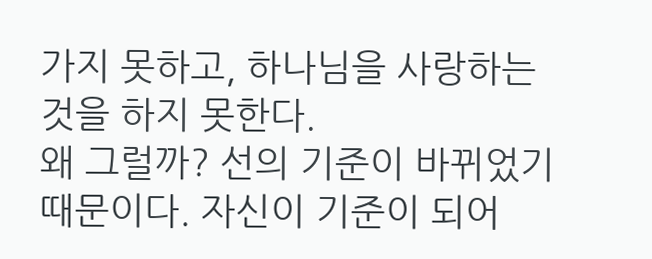가지 못하고, 하나님을 사랑하는 것을 하지 못한다.
왜 그럴까? 선의 기준이 바뀌었기 때문이다. 자신이 기준이 되어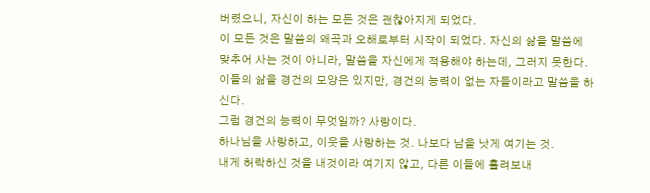버렸으니, 자신이 하는 모든 것은 괜찮아지게 되었다.
이 모든 것은 말씀의 왜곡과 오해로부터 시작이 되었다. 자신의 삶을 말씀에 맞추어 사는 것이 아니라, 말씀을 자신에게 적용해야 하는데, 그러지 못한다.
이들의 삶을 경건의 모양은 있지만, 경건의 능력이 없는 자들이라고 말씀을 하신다.
그럼 경건의 능력이 무엇일까? 사랑이다.
하나님을 사랑하고, 이웃을 사랑하는 것. 나보다 남을 낫게 여기는 것.
내게 허락하신 것을 내것이라 여기지 않고, 다른 이들에 흘려보내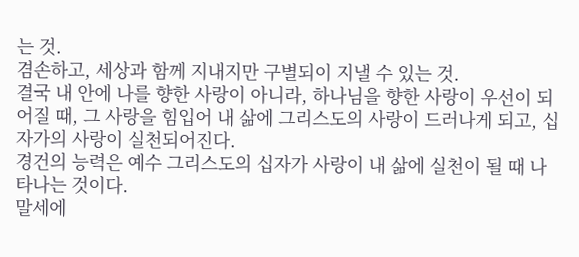는 것.
겸손하고, 세상과 함께 지내지만 구별되이 지낼 수 있는 것.
결국 내 안에 나를 향한 사랑이 아니라, 하나님을 향한 사랑이 우선이 되어질 때, 그 사랑을 힘입어 내 삶에 그리스도의 사랑이 드러나게 되고, 십자가의 사랑이 실천되어진다.
경건의 능력은 예수 그리스도의 십자가 사랑이 내 삶에 실천이 될 때 나타나는 것이다.
말세에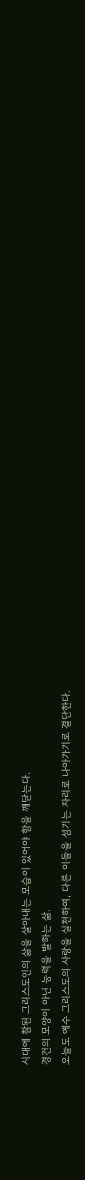시대에 참된 그리스도인의 삶을 살아내는 모습이 있어야 함을 깨닫는다.
경건의 모양이 아닌 능력을 발하는 삶.
오늘도 예수 그리스도의 사랑을 실천하여, 다른 이들을 섬기는 자리로 나아가기로 결단한다.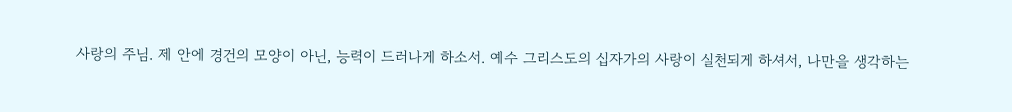사랑의 주님. 제 안에 경건의 모양이 아닌, 능력이 드러나게 하소서. 예수 그리스도의 십자가의 사랑이 실천되게 하셔서, 나만을 생각하는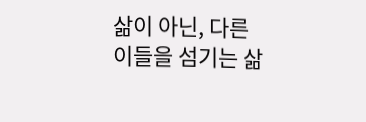삶이 아닌, 다른 이들을 섬기는 삶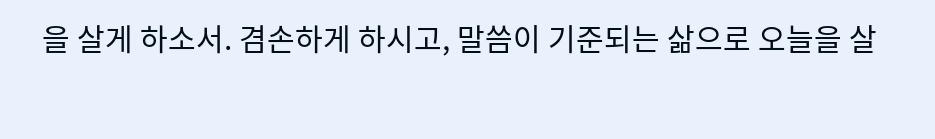을 살게 하소서. 겸손하게 하시고, 말씀이 기준되는 삶으로 오늘을 살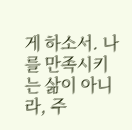게 하소서. 나를 만족시키는 삶이 아니라, 주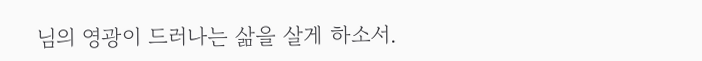님의 영광이 드러나는 삶을 살게 하소서.